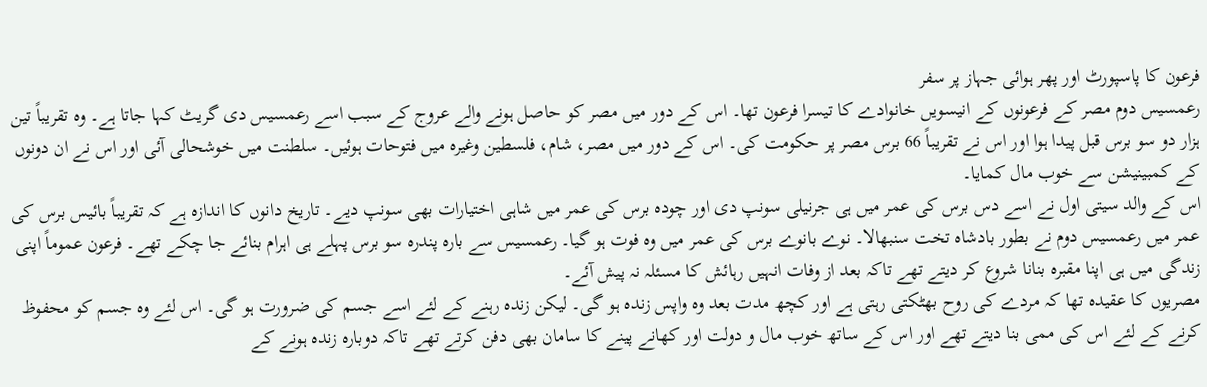فرعون کا پاسپورٹ اور پھر ہوائی جہاز پر سفر
رعمسیس دوم مصر کے فرعونوں کے انیسویں خانوادے کا تیسرا فرعون تھا۔ اس کے دور میں مصر کو حاصل ہونے والے عروج کے سبب اسے رعمسیس دی گریٹ کہا جاتا ہے۔ وہ تقریباً تین ہزار دو سو برس قبل پیدا ہوا اور اس نے تقریباً 66 برس مصر پر حکومت کی۔ اس کے دور میں مصر، شام، فلسطین وغیرہ میں فتوحات ہوئیں۔ سلطنت میں خوشحالی آئی اور اس نے ان دونوں کے کمبینیشن سے خوب مال کمایا۔
اس کے والد سیتی اول نے اسے دس برس کی عمر میں ہی جرنیلی سونپ دی اور چودہ برس کی عمر میں شاہی اختیارات بھی سونپ دیے۔ تاریخ دانوں کا اندازہ ہے کہ تقریباً بائیس برس کی عمر میں رعمسیس دوم نے بطور بادشاہ تخت سنبھالا۔ نوے بانوے برس کی عمر میں وہ فوت ہو گیا۔ رعمسیس سے بارہ پندرہ سو برس پہلے ہی اہرام بنائے جا چکے تھے۔ فرعون عموماً اپنی زندگی میں ہی اپنا مقبرہ بنانا شروع کر دیتے تھے تاکہ بعد از وفات انہیں رہائش کا مسئلہ نہ پیش آئے۔
مصریوں کا عقیدہ تھا کہ مردے کی روح بھٹکتی رہتی ہے اور کچھ مدت بعد وہ واپس زندہ ہو گی۔ لیکن زندہ رہنے کے لئے اسے جسم کی ضرورت ہو گی۔ اس لئے وہ جسم کو محفوظ کرنے کے لئے اس کی ممی بنا دیتے تھے اور اس کے ساتھ خوب مال و دولت اور کھانے پینے کا سامان بھی دفن کرتے تھے تاکہ دوبارہ زندہ ہونے کے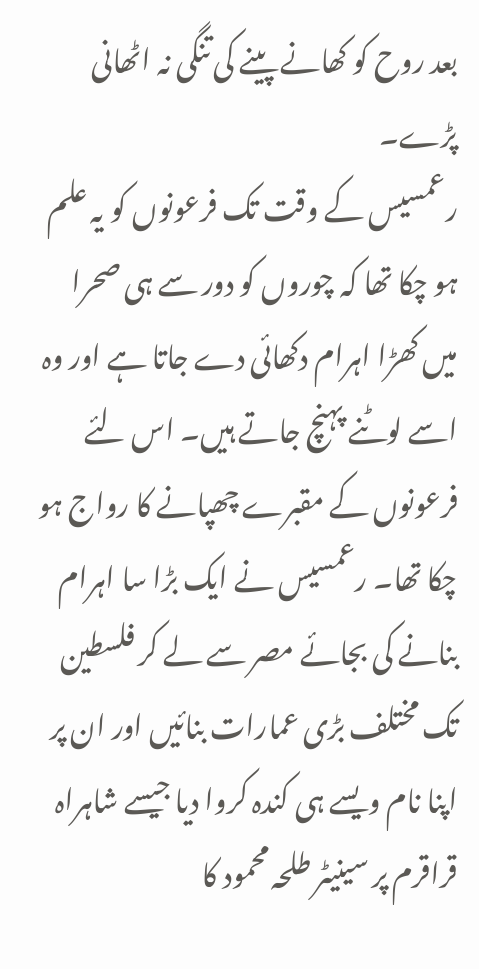بعد روح کو کھانے پینے کی تنگی نہ اٹھانی پڑے۔
رعمسیس کے وقت تک فرعونوں کو یہ علم ہو چکا تھا کہ چوروں کو دور سے ہی صحرا میں کھڑا اہرام دکھائی دے جاتا ہے اور وہ اسے لوٹنے پہنچ جاتے ہیں۔ اس لئے فرعونوں کے مقبرے چھپانے کا رواج ہو چکا تھا۔ رعمسیس نے ایک بڑا سا اہرام بنانے کی بجائے مصر سے لے کر فلسطین تک مختلف بڑی عمارات بنائیں اور ان پر اپنا نام ویسے ہی کندہ کروا دیا جیسے شاہراہ قراقرم پر سینیٹر طلحہ محمود کا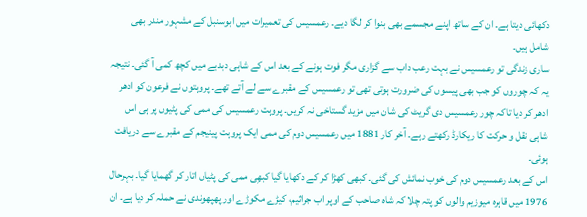دکھائی دیتا ہے۔ ان کے ساتھ اپنے مجسمے بھی بنوا کر لگا دیے۔ رعمسیس کی تعمیرات میں ابوسنبل کے مشہور مندر بھی شامل ہیں۔
ساری زندگی تو رعمسیس نے بہت رعب داب سے گزاری مگر فوت ہونے کے بعد اس کے شاہی دبدبے میں کچھ کمی آ گئی۔ نتیجہ یہ کہ چوروں کو جب بھی پیسوں کی ضرورت ہوتی تھی تو رعمسیس کے مقبرے سے لے آتے تھے۔ پروہتوں نے فرعون کو ادھر ادھر کر دیا تاکہ چور رعمسیس دی گریٹ کی شان میں مزید گستاخی نہ کریں۔ پروہت رعمسیس کی ممی کی پٹیوں پر ہی اس شاہی نقل و حرکت کا ریکارڈ رکھتے رہے۔ آخر کار 1881 میں رعمسیس دوم کی ممی ایک پروہت پینیجم کے مقبرے سے دریافت ہوئی۔
اس کے بعد رعمسیس دوم کی خوب نمائش کی گئی۔ کبھی کھڑا کر کے دکھایا گیا کبھِی ممی کی پٹیاں اتار کر گھمایا گیا۔ بہرحال 1976 میں قاہرہ میوزیم والوں کو پتہ چلا کہ شاہ صاحب کے اوپر اب جراثیم، کیڑے مکوڑے اور پھپھوندی نے حملہ کر دیا ہے۔ ان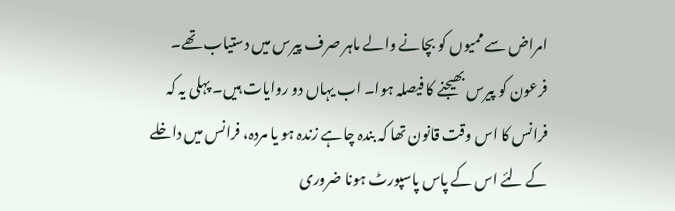امراض سے ممیوں کو بچانے والے ماہر صرف پیرس میں دستیاب تھے۔
فرعون کو پیرس بھیجنے کا فیصلہ ہوا۔ اب یہاں دو روایات ہیں۔ پہلی یہ کہ فرانس کا اس وقت قانون تھا کہ بندہ چاہے زندہ ہو یا مردہ، فرانس میں داخلے کے لئے اس کے پاس پاسپورٹ ہونا ضروری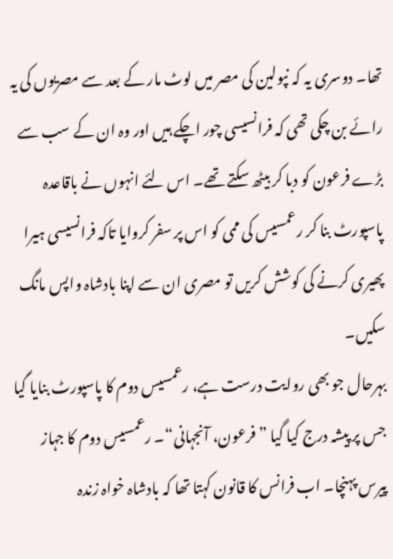تھا۔ دوسری یہ کہ نپولین کی مصر میں لوٹ مار کے بعد سے مصریوں کی یہ رائے بن چکی تھی کہ فرانسیسی چور اچکے ہیں اور وہ ان کے سب سے بڑے فرعون کو دبا کر بیٹھ سکتے تھے۔ اس لئے انہوں نے باقاعدہ پاسپورٹ بنا کر رعمسیس کی ممی کو اس پر سفر کروایا تاکہ فرانسیسی ہیرا پھیری کرنے کی کوشش کریں تو مصری ان سے اپنا بادشاہ واپس مانگ سکیں۔
بہرحال جو بھی روایت درست ہے، رعمسیس دوم کا پاسپورٹ بنایا گیا جس پر پیشہ درج کیا گیا ”فرعون، آنجہانی“۔ رعمسیس دوم کا جہاز پیرس پہنچا۔ اب فرانس کا قانون کہتا تھا کہ بادشاہ خواہ زندہ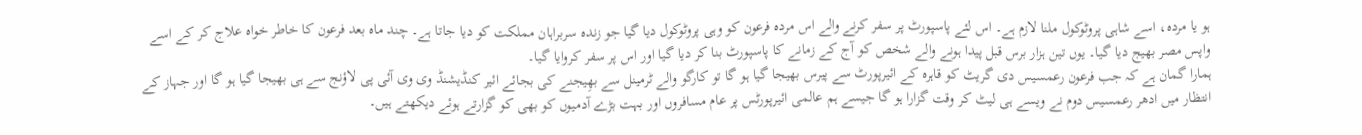ہو یا مردہ، اسے شاہی پروٹوکول ملنا لازم ہے۔ اس لئے پاسپورٹ پر سفر کرنے والے اس مردہ فرعون کو وہی پروٹوکول دیا گیا جو زندہ سربراہان مملکت کو دیا جاتا ہے۔ چند ماہ بعد فرعون کا خاطر خواہ علاج کر کے اسے واپس مصر بھیج دیا گیا۔ یوں تین ہزار برس قبل پیدا ہونے والے شخص کو آج کے زمانے کا پاسپورٹ بنا کر دیا گیا اور اس پر سفر کروایا گیا۔
ہمارا گمان ہے کہ جب فرعون رعمسیس دی گریٹ کو قاہرہ کے ائیرپورٹ سے پیرس بھیجا گیا ہو گا تو کارگو والے ٹرمینل سے بھِیجنے کی بجائے ائیر کنڈیشنڈ وی وی آئی پی لاؤنج سے ہی بھیجا گیا ہو گا اور جہاز کے انتظار میں ادھر رعمسیس دوم نے ویسے ہی لیٹ کر وقت گزارا ہو گا جیسے ہم عالمی ائیرپورٹس پر عام مسافروں اور بہت بڑے آدمیوں کو بھی کو گزارتے ہوئے دیکھتے ہیں۔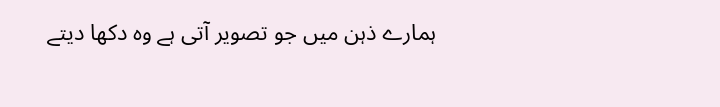ہمارے ذہن میں جو تصویر آتی ہے وہ دکھا دیتے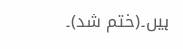ہیں۔(ختم شد)۔